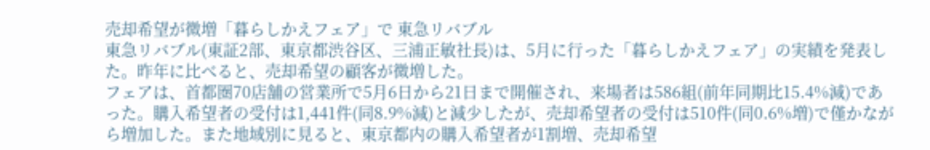売却希望が微増「暮らしかえフェア」で 東急リバブル
東急リバブル(東証2部、東京都渋谷区、三浦正敏社長)は、5月に行った「暮らしかえフェア」の実績を発表した。昨年に比べると、売却希望の顧客が微増した。
フェアは、首都圏70店舗の営業所で5月6日から21日まで開催され、来場者は586組(前年同期比15.4%減)であった。購入希望者の受付は1,441件(同8.9%減)と減少したが、売却希望者の受付は510件(同0.6%増)で僅かながら増加した。また地域別に見ると、東京都内の購入希望者が1割増、売却希望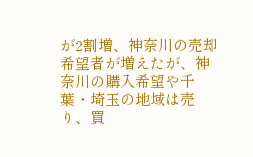が2割増、神奈川の売却希望者が増えたが、神奈川の購入希望や千葉・埼玉の地域は売り、買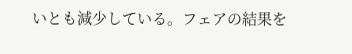いとも減少している。フェアの結果を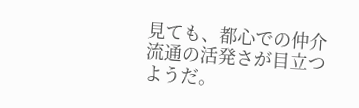見ても、都心での仲介流通の活発さが目立つようだ。